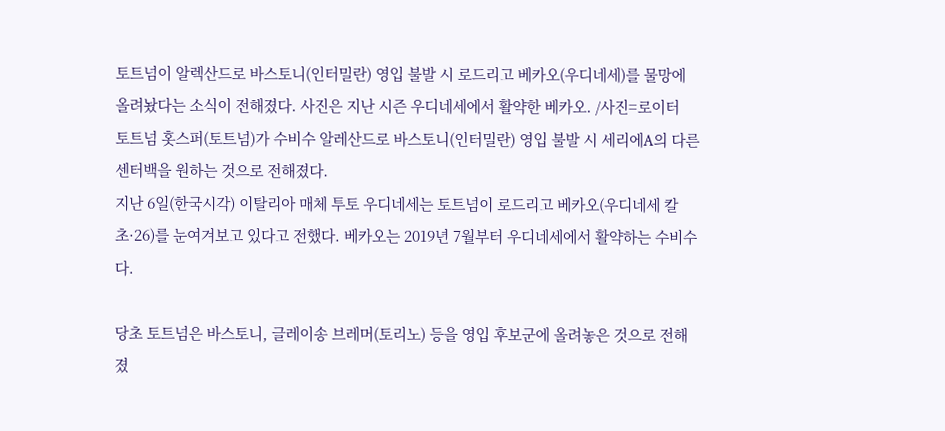토트넘이 알렉산드로 바스토니(인터밀란) 영입 불발 시 로드리고 베카오(우디네세)를 물망에 올려놨다는 소식이 전해졌다. 사진은 지난 시즌 우디네세에서 활약한 베카오. /사진=로이터
토트넘 홋스퍼(토트넘)가 수비수 알레산드로 바스토니(인터밀란) 영입 불발 시 세리에A의 다른 센터백을 원하는 것으로 전해졌다.
지난 6일(한국시각) 이탈리아 매체 투토 우디네세는 토트넘이 로드리고 베카오(우디네세 칼초·26)를 눈여겨보고 있다고 전했다. 베카오는 2019년 7월부터 우디네세에서 활약하는 수비수다.

당초 토트넘은 바스토니, 글레이송 브레머(토리노) 등을 영입 후보군에 올려놓은 것으로 전해졌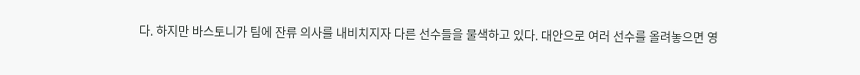다. 하지만 바스토니가 팀에 잔류 의사를 내비치지자 다른 선수들을 물색하고 있다. 대안으로 여러 선수를 올려놓으면 영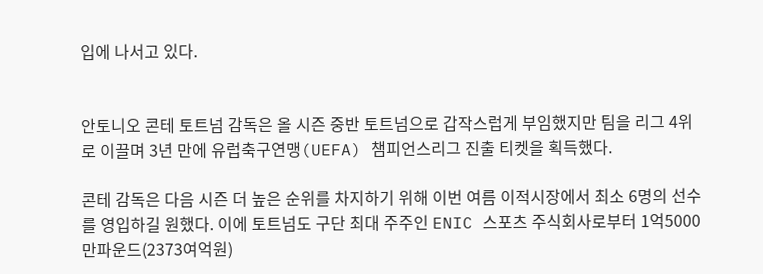입에 나서고 있다.


안토니오 콘테 토트넘 감독은 올 시즌 중반 토트넘으로 갑작스럽게 부임했지만 팀을 리그 4위로 이끌며 3년 만에 유럽축구연맹(UEFA) 챔피언스리그 진출 티켓을 획득했다.

콘테 감독은 다음 시즌 더 높은 순위를 차지하기 위해 이번 여름 이적시장에서 최소 6명의 선수를 영입하길 원했다. 이에 토트넘도 구단 최대 주주인 ENIC 스포츠 주식회사로부터 1억5000만파운드(2373여억원)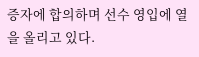증자에 합의하며 선수 영입에 열을 올리고 있다.